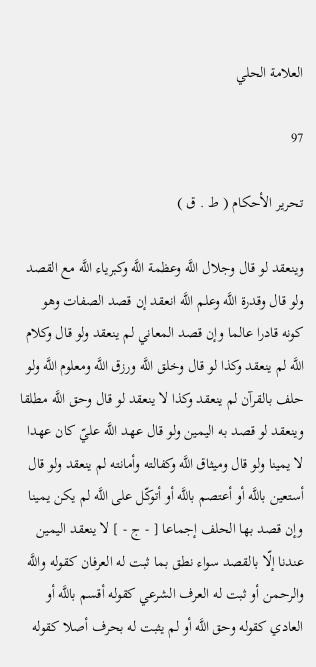العلامة الحلي

97

تحرير الأحكام ( ط . ق )

وينعقد لو قال وجلال اللَّه وعظمة اللَّه وكبرياء اللَّه مع القصد ولو قال وقدرة اللَّه وعلم اللَّه انعقد إن قصد الصفات وهو كونه قادرا عالما وإن قصد المعاني لم ينعقد ولو قال وكلام اللَّه لم ينعقد وكذا لو قال وخلق اللَّه ورزق اللَّه ومعلوم اللَّه ولو حلف بالقرآن لم ينعقد وكذا لا ينعقد لو قال وحق اللَّه مطلقا وينعقد لو قصد به اليمين ولو قال عهد اللَّه عليّ كان عهدا لا يمينا ولو قال وميثاق اللَّه وكفالته وأمانته لم ينعقد ولو قال أستعين باللَّه أو أعتصم باللَّه أو أتوكّل على اللَّه لم يكن يمينا وإن قصد بها الحلف إجماعا [ - ج - ] لا ينعقد اليمين عندنا إلّا بالقصد سواء نطق بما ثبت له العرفان كقوله واللَّه والرحمن أو ثبت له العرف الشرعي كقوله أقسم باللَّه أو العادي كقوله وحق اللَّه أو لم يثبت له بحرف أصلا كقوله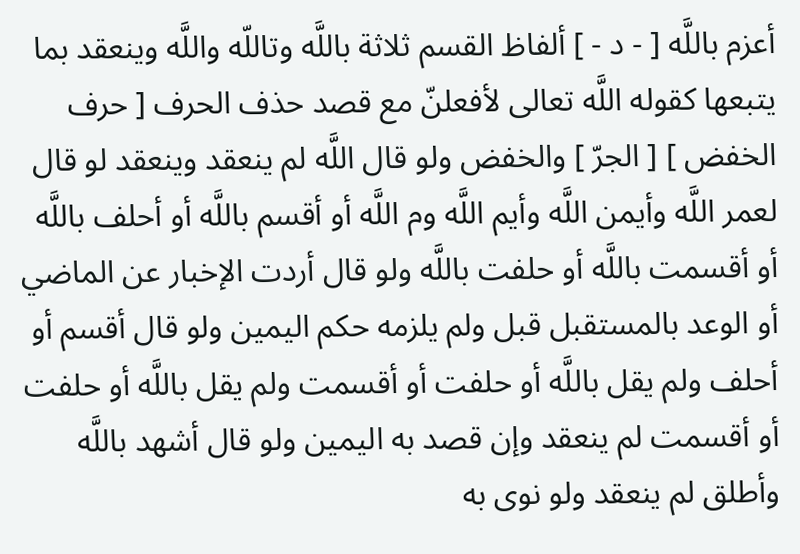أعزم باللَّه [ - د - ] ألفاظ القسم ثلاثة باللَّه وتاللّه واللَّه وينعقد بما يتبعها كقوله اللَّه تعالى لأفعلنّ مع قصد حذف الحرف [ حرف الخفض ] [ الجرّ ] والخفض ولو قال اللَّه لم ينعقد وينعقد لو قال لعمر اللَّه وأيمن اللَّه وأيم اللَّه وم اللَّه أو أقسم باللَّه أو أحلف باللَّه أو أقسمت باللَّه أو حلفت باللَّه ولو قال أردت الإخبار عن الماضي أو الوعد بالمستقبل قبل ولم يلزمه حكم اليمين ولو قال أقسم أو أحلف ولم يقل باللَّه أو حلفت أو أقسمت ولم يقل باللَّه أو حلفت أو أقسمت لم ينعقد وإن قصد به اليمين ولو قال أشهد باللَّه وأطلق لم ينعقد ولو نوى به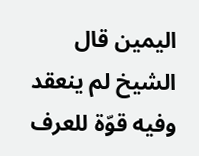اليمين قال الشيخ لم ينعقد وفيه قوّة للعرف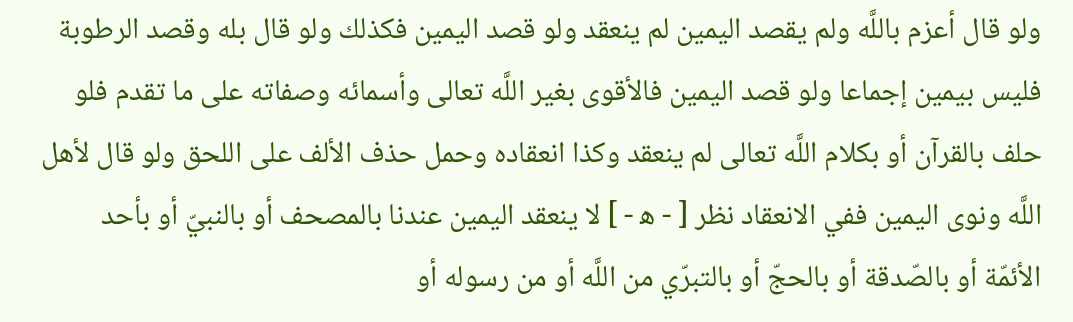ولو قال أعزم باللَّه ولم يقصد اليمين لم ينعقد ولو قصد اليمين فكذلك ولو قال بله وقصد الرطوبة فليس بيمين إجماعا ولو قصد اليمين فالأقوى بغير اللَّه تعالى وأسمائه وصفاته على ما تقدم فلو حلف بالقرآن أو بكلام اللَّه تعالى لم ينعقد وكذا انعقاده وحمل حذف الألف على اللحق ولو قال لأهل اللَّه ونوى اليمين ففي الانعقاد نظر [ - ه‍ - ] لا ينعقد اليمين عندنا بالمصحف أو بالنبيّ أو بأحد الأئمّة أو بالصّدقة أو بالحجّ أو بالتبرّي من اللَّه أو من رسوله أو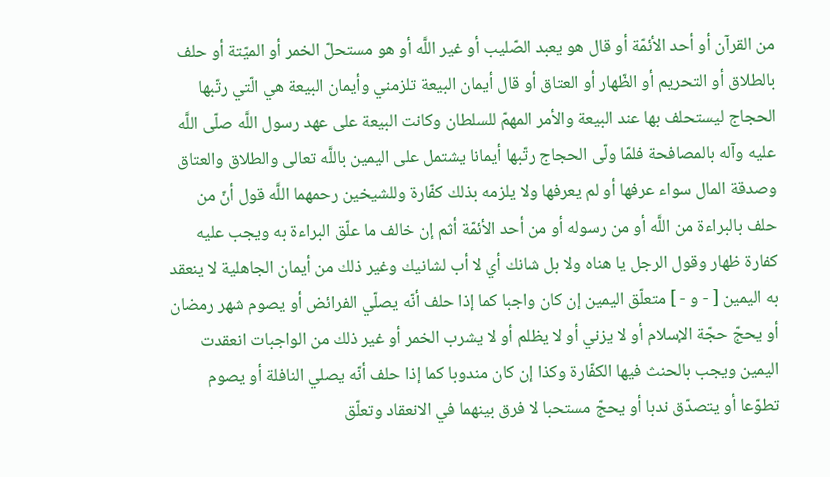من القرآن أو أحد الأئمّة أو قال هو يعبد الصّليب أو غير اللَّه أو هو مستحلّ الخمر أو الميّتة أو حلف بالطلاق أو التحريم أو الظّهار أو العتاق أو قال أيمان البيعة تلزمني وأيمان البيعة هي الّتي رتّبها الحجاج ليستحلف بها عند البيعة والأمر المهمّ للسلطان وكانت البيعة على عهد رسول اللَّه صلّى اللَّه عليه وآله بالمصافحة فلمّا ولّى الحجاج رتّبها أيمانا يشتمل على اليمين باللَّه تعالى والطلاق والعتاق وصدقة المال سواء عرفها أو لم يعرفها ولا يلزمه بذلك كفّارة وللشيخين رحمهما اللَّه قول أنّ من حلف بالبراءة من اللَّه أو من رسوله أو من أحد الأئمّة أثم إن خالف ما علّق البراءة به ويجب عليه كفارة ظهار وقول الرجل يا هناه ولا بل شانك أي لا أب لشانيك وغير ذلك من أيمان الجاهلية لا ينعقد به اليمين [ - و - ] متعلّق اليمين إن كان واجبا كما إذا حلف أنّه يصلّي الفرائض أو يصوم شهر رمضان أو يحجّ حجّة الإسلام أو لا يزني أو لا يظلم أو لا يشرب الخمر أو غير ذلك من الواجبات انعقدت اليمين ويجب بالحنث فيها الكفّارة وكذا إن كان مندوبا كما إذا حلف أنّه يصلي النافلة أو يصوم تطوّعا أو يتصدّق ندبا أو يحجّ مستحبا لا فرق بينهما في الانعقاد وتعلّق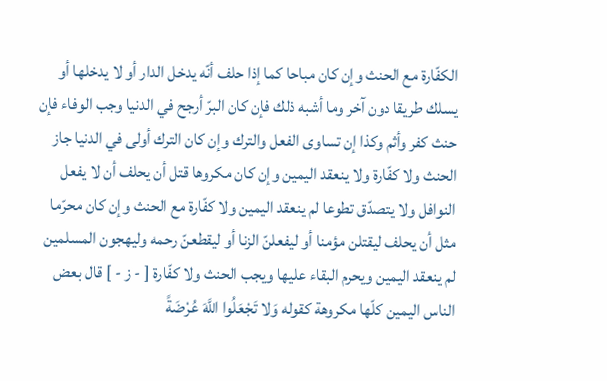الكفّارة مع الحنث وإن كان مباحا كما إذا حلف أنّه يدخل الدار أو لا يدخلها أو يسلك طريقا دون آخر وما أشبه ذلك فإن كان البرّ أرجح في الدنيا وجب الوفاء فإن حنث كفر وأثم وكذا إن تساوى الفعل والترك وإن كان الترك أولى في الدنيا جاز الحنث ولا كفّارة ولا ينعقد اليمين وإن كان مكروها قتل أن يحلف أن لا يفعل النوافل ولا يتصدّق تطوعا لم ينعقد اليمين ولا كفّارة مع الحنث وإن كان محرّما مثل أن يحلف ليقتلن مؤمنا أو ليفعلنّ الزنا أو ليقطعنّ رحمه وليهجون المسلمين لم ينعقد اليمين ويحرم البقاء عليها ويجب الحنث ولا كفّارة [ - ز - ] قال بعض الناس اليمين كلّها مكروهة كقوله وَلا تَجْعَلُوا اللَّهَ عُرْضَةً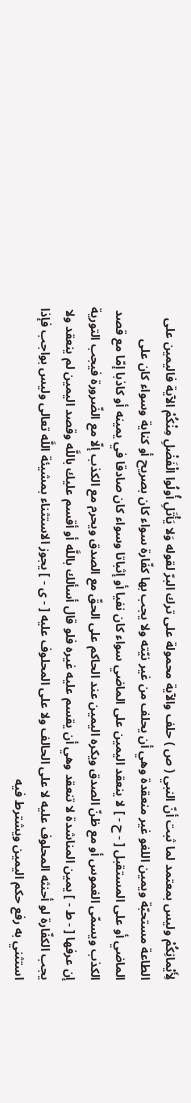لِأَيْمانِكُمْ وليس بمعتمد لما ثبت أنّ النبي ( ص ) حلف والآية محمولة على ترك البرّ لقوله وَلا يَأْتَلِ أُولُوا الْفَضْلِ مِنْكُمْ الآية فاليمين على الطاعة مستحبّة ويمين اللغو غير منعقدة وهي أن يحلف من غير نيّته ولا يجب بها كفّارة سواء كان بصريح أو كناية وسواء كان على الماضي أو على المستقبل [ - ح - ] لا ينعقد اليمين على الماضي سواء كان نفيا أو إثباتا وسواء كان صادقا في يمينه أو كاذبا إمّا مع قصد الكذب ويسمّى الغموس أو مع ظنّ الصدق ويكره اليمين عند الحاكم على الحقّ مع الصدق ويحرم مع الكذب إلّا مع الضّرورة فيجب التورية إن عرفها [ - ط - ] يمين المناشدة لا تنعقد وهي أن يقسم عليه غيره فلو قال أسألك باللَّه أو أقسم عليك باللَّه وقصد اليمين لم ينعقد ولا يجب الكفّارة لو أحنثه المحلوف عليه لا على الحالف ولا على المحلوف عليه [ - ى - ] يجوز الاستثناء بمشيئة اللَّه تعالى وليس بواجب فإذا استثني به رفع حكم اليمين ويشترط فيه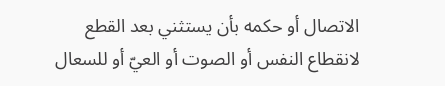الاتصال أو حكمه بأن يستثني بعد القطع لانقطاع النفس أو الصوت أو العيّ أو للسعال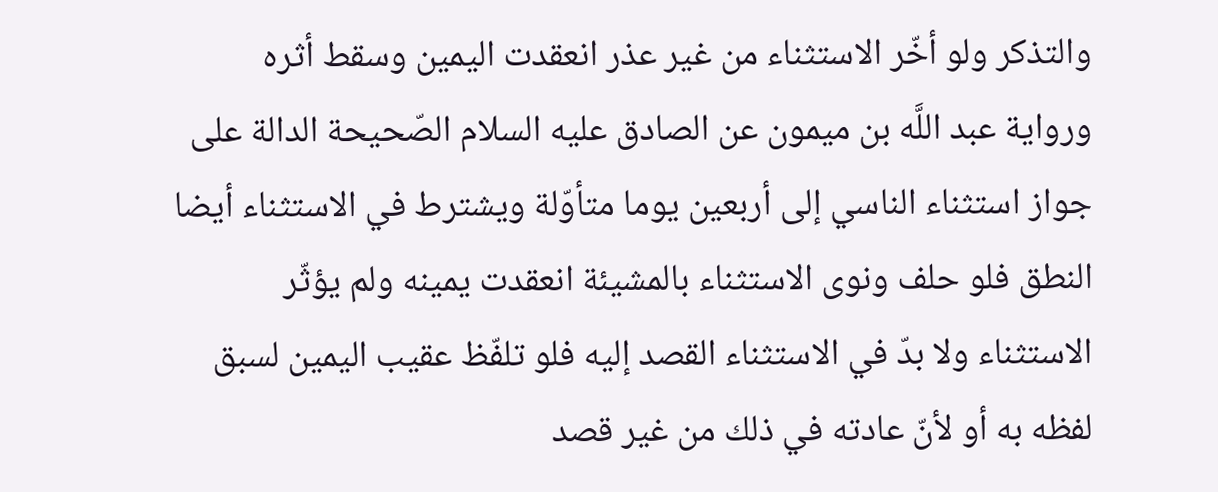والتذكر ولو أخّر الاستثناء من غير عذر انعقدت اليمين وسقط أثره ورواية عبد اللَّه بن ميمون عن الصادق عليه السلام الصّحيحة الدالة على جواز استثناء الناسي إلى أربعين يوما متأوّلة ويشترط في الاستثناء أيضا النطق فلو حلف ونوى الاستثناء بالمشيئة انعقدت يمينه ولم يؤثّر الاستثناء ولا بدّ في الاستثناء القصد إليه فلو تلفّظ عقيب اليمين لسبق لفظه به أو لأنّ عادته في ذلك من غير قصد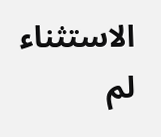الاستثناء لم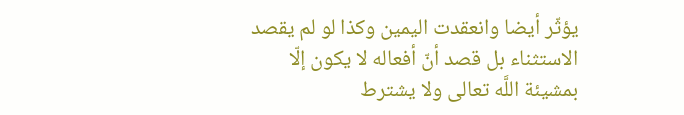يؤثّر أيضا وانعقدت اليمين وكذا لو لم يقصد الاستثناء بل قصد أنّ أفعاله لا يكون إلّا بمشيئة اللَّه تعالى ولا يشترط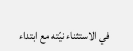في الاستثناء نيّته مع ابتداء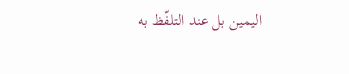اليمين بل عند التلفّظ به